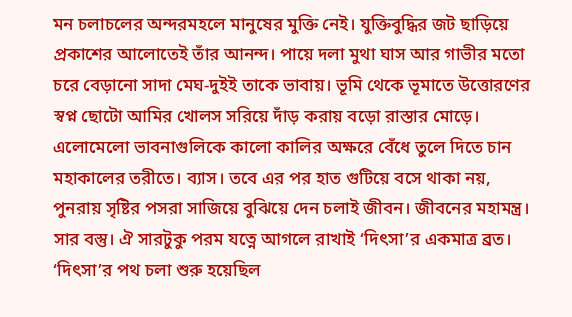মন চলাচলের অন্দরমহলে মানুষের মুক্তি নেই। যুক্তিবুদ্ধির জট ছাড়িয়ে প্রকাশের আলোতেই তাঁর আনন্দ। পায়ে দলা মুথা ঘাস আর গাভীর মতো চরে বেড়ানো সাদা মেঘ-দুইই তাকে ভাবায়। ভূমি থেকে ভূমাতে উত্তোরণের স্বপ্ন ছোটো আমির খোলস সরিয়ে দাঁড় করায় বড়ো রাস্তার মোড়ে। এলোমেলো ভাবনাগুলিকে কালো কালির অক্ষরে বেঁধে তুলে দিতে চান মহাকালের তরীতে। ব্যাস। তবে এর পর হাত গুটিয়ে বসে থাকা নয়, পুনরায় সৃষ্টির পসরা সাজিয়ে বুঝিয়ে দেন চলাই জীবন। জীবনের মহামন্ত্র। সার বস্তু। ঐ সারটুকু পরম যত্নে আগলে রাখাই ‘দিৎসা’র একমাত্র ব্রত।
‘দিৎসা’র পথ চলা শুরু হয়েছিল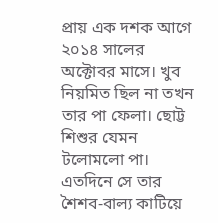প্রায় এক দশক আগে ২০১৪ সালের অক্টোবর মাসে। খুব নিয়মিত ছিল না তখন তার পা ফেলা। ছোট্ট শিশুর যেমন টলোমলো পা। এতদিনে সে তার শৈশব-বাল্য কাটিয়ে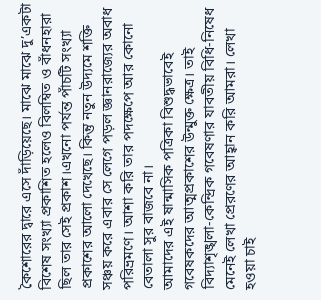কৈশোরের দ্বারে এসে দাঁড়িয়েছে। মাঝে মাঝে দু’একটা বিশেষ সংখ্যা প্রকাশিত হলেও বিলম্বিত ও বাঁধনহারা ছিল তার সেই প্রকাশ।এখনো পর্যন্ত পাঁচটি সংখ্যা প্রকাশের আলো দেখেছে। কিন্তু নতুন উদ্যমে শক্তি সঞ্চয় করে এবার সে লেগে পড়ল জ্ঞানরাজ্যের অবাধ পরিভ্রমণে। আশা করি তার পদক্ষেপে আর কোনো বেতালা সুর বাজবে না।
আমাদের এই ষান্মাসিক পত্রিকা বিশুদ্ধভাবেই গবেষকদের আত্মপ্রকাশের উন্মুক্ত ক্ষেত্র। তাই বিদ্যাশৃঙ্খলা-কেন্দ্রিক গবেষণার যাবতীয় বিধি-নিষেধ মেনেই লেখা প্রেরণের আহ্বান করি আমরা। লেখা হওয়া চাই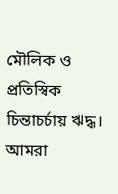মৌলিক ও প্রতিস্বিক চিন্তাচর্চায় ঋদ্ধ। আমরা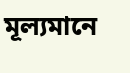মূল্যমানে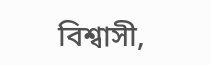বিশ্বাসী,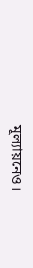মূল্যায়নেও।